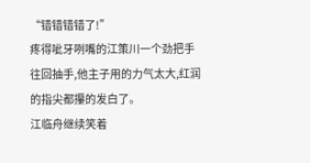“错错错错了!”
疼得呲牙咧嘴的江策川一个劲把手往回抽手,他主子用的力气太大,红润的指尖都攥的发白了。
江临舟继续笑着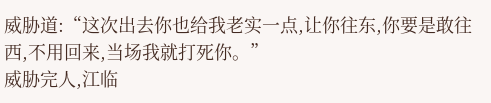威胁道:“这次出去你也给我老实一点,让你往东,你要是敢往西,不用回来,当场我就打死你。”
威胁完人,江临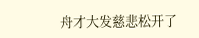舟才大发慈悲松开了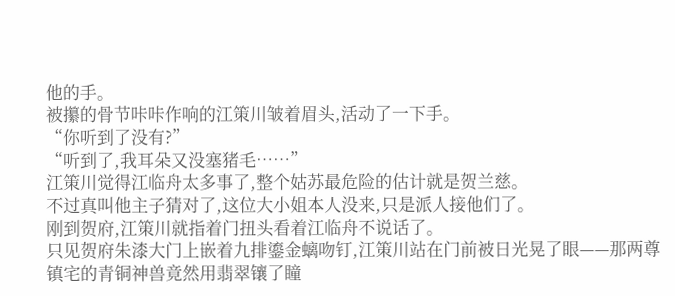他的手。
被攥的骨节咔咔作响的江策川皱着眉头,活动了一下手。
“你听到了没有?”
“听到了,我耳朵又没塞猪毛……”
江策川觉得江临舟太多事了,整个姑苏最危险的估计就是贺兰慈。
不过真叫他主子猜对了,这位大小姐本人没来,只是派人接他们了。
刚到贺府,江策川就指着门扭头看着江临舟不说话了。
只见贺府朱漆大门上嵌着九排鎏金螭吻钉,江策川站在门前被日光晃了眼——那两尊镇宅的青铜神兽竟然用翡翠镶了瞳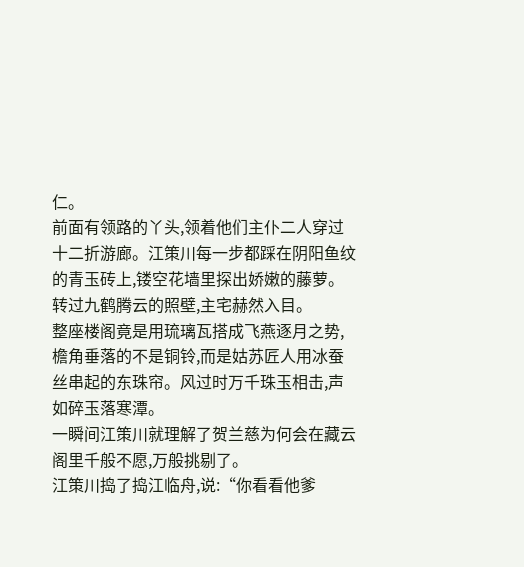仁。
前面有领路的丫头,领着他们主仆二人穿过十二折游廊。江策川每一步都踩在阴阳鱼纹的青玉砖上,镂空花墙里探出娇嫩的藤萝。
转过九鹤腾云的照壁,主宅赫然入目。
整座楼阁竟是用琉璃瓦搭成飞燕逐月之势,檐角垂落的不是铜铃,而是姑苏匠人用冰蚕丝串起的东珠帘。风过时万千珠玉相击,声如碎玉落寒潭。
一瞬间江策川就理解了贺兰慈为何会在藏云阁里千般不愿,万般挑剔了。
江策川捣了捣江临舟,说:“你看看他爹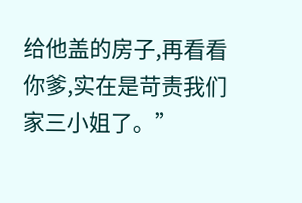给他盖的房子,再看看你爹,实在是苛责我们家三小姐了。”